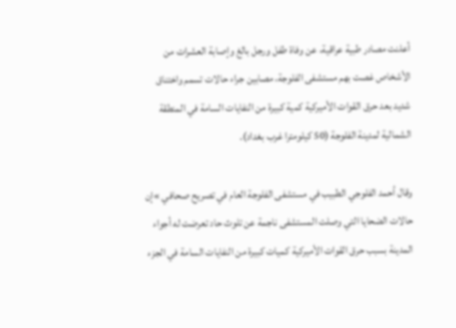أعلنت مصادر طبية عراقية، عن وفاة طفل ورجل بالغ وإصابة العشرات من الأشخاص غصت بهم مستشفى الفلوجة، مصابين جراء حالات تسمم واختناق شديد بعد حرق القوات الأميركية كمية كبيرة من النفايات السامة في المنطقة الشمالية لمدينة الفلوجة (50 كيلومترا غرب بغداد).

وقال أحمد الفلوجي الطبيب في مستشفى الفلوجة العام في تصريح صحافي »إن حالات الضحايا التي وصلت المستشفى ناجمة عن تلوث حاد تعرضت له أجواء المدينة بسبب حرق القوات الأميركية كميات كبيرة من النفايات السامة في الجزء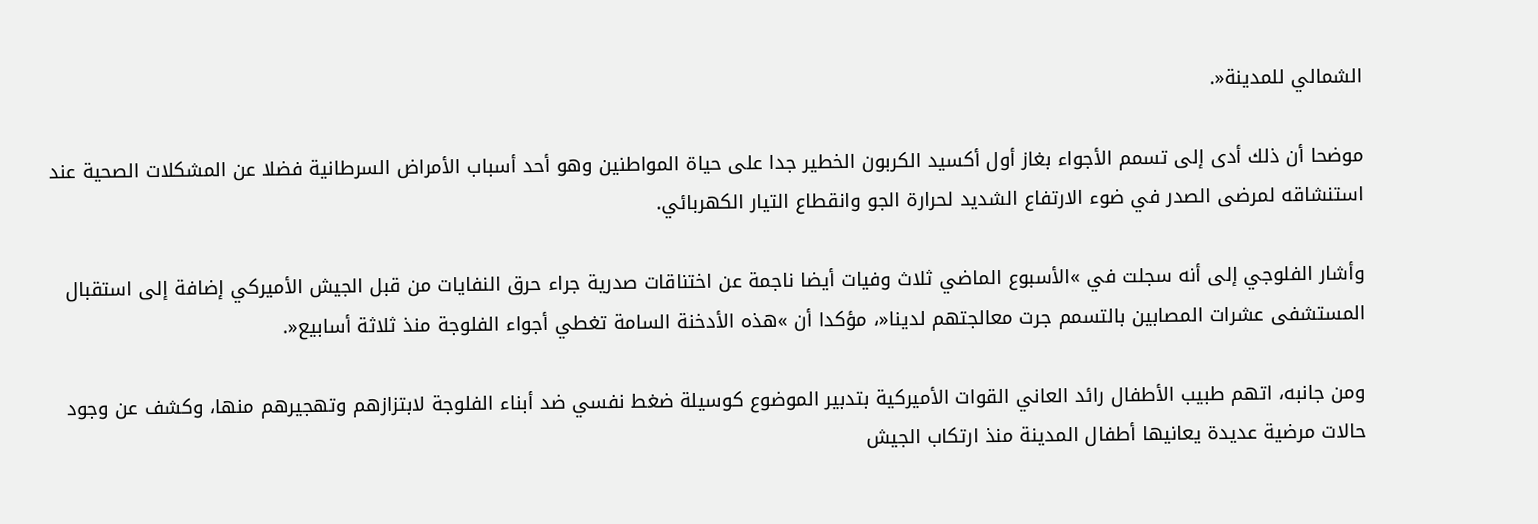الشمالي للمدينة«.

موضحا أن ذلك أدى إلى تسمم الأجواء بغاز أول أكسيد الكربون الخطير جدا على حياة المواطنين وهو أحد أسباب الأمراض السرطانية فضلا عن المشكلات الصحية عند استنشاقه لمرضى الصدر في ضوء الارتفاع الشديد لحرارة الجو وانقطاع التيار الكهربائي.

وأشار الفلوجي إلى أنه سجلت في »الأسبوع الماضي ثلاث وفيات أيضا ناجمة عن اختناقات صدرية جراء حرق النفايات من قبل الجيش الأميركي إضافة إلى استقبال المستشفى عشرات المصابين بالتسمم جرت معالجتهم لدينا«، مؤكدا أن »هذه الأدخنة السامة تغطي أجواء الفلوجة منذ ثلاثة أسابيع«.

ومن جانبه، اتهم طبيب الأطفال رائد العاني القوات الأميركية بتدبير الموضوع كوسيلة ضغط نفسي ضد أبناء الفلوجة لابتزازهم وتهجيرهم منها، وكشف عن وجود حالات مرضية عديدة يعانيها أطفال المدينة منذ ارتكاب الجيش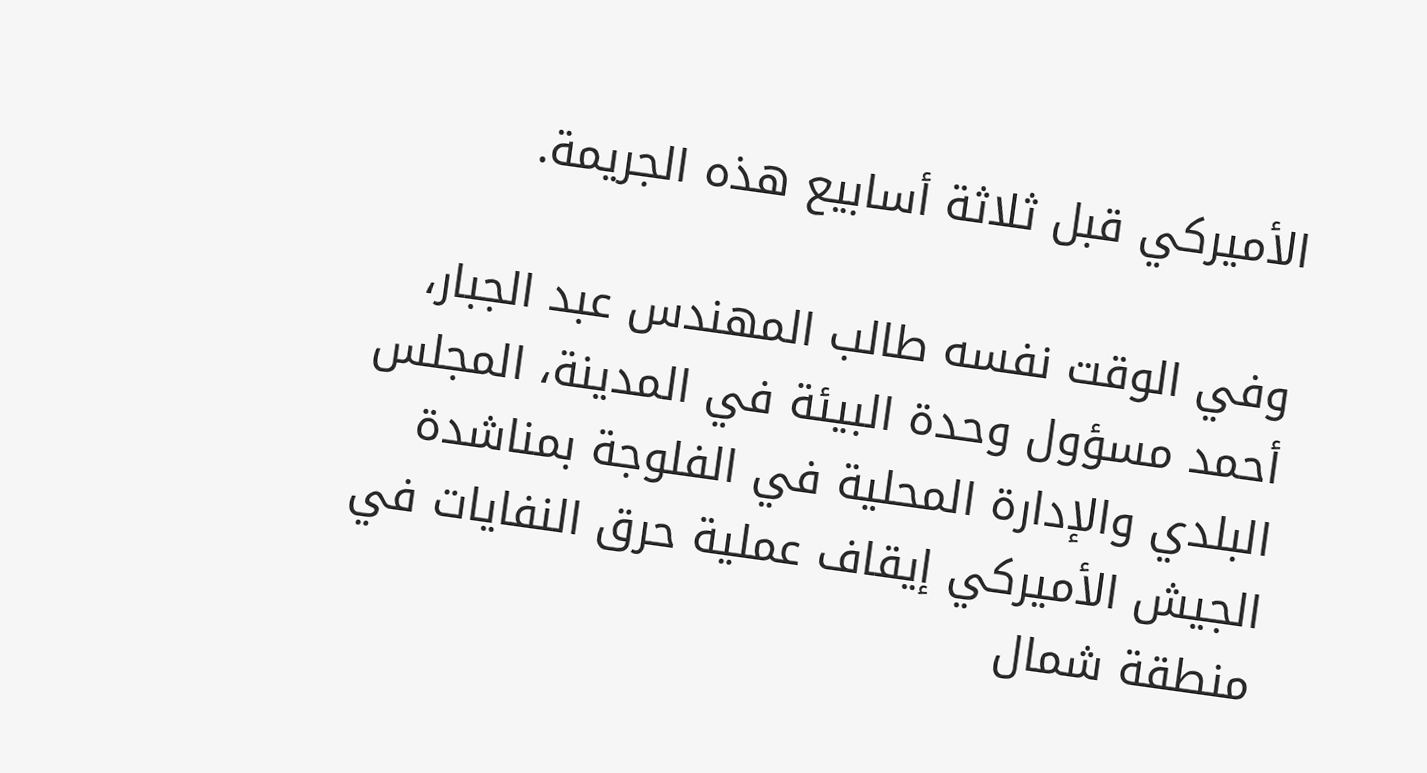الأميركي قبل ثلاثة أسابيع هذه الجريمة.

وفي الوقت نفسه طالب المهندس عبد الجبار، أحمد مسؤول وحدة البيئة في المدينة، المجلس البلدي والإدارة المحلية في الفلوجة بمناشدة الجيش الأميركي إيقاف عملية حرق النفايات في منطقة شمال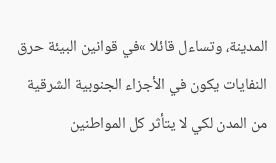المدينة، وتساءل قائلا »في قوانين البيئة حرق النفايات يكون في الأجزاء الجنوبية الشرقية من المدن لكي لا يتأثر كل المواطنين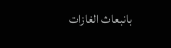بانبعاث الغازات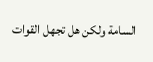السامة ولكن هل تجهل القوات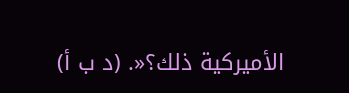الأميركية ذلك؟«. (د ب أ)